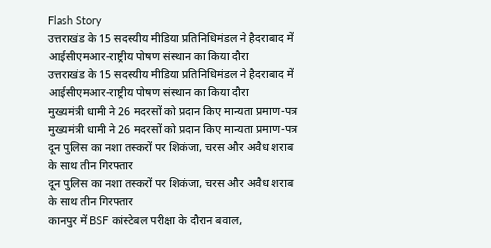Flash Story
उत्तराखंड के 15 सदस्यीय मीडिया प्रतिनिधिमंडल ने हैदराबाद में आईसीएमआर-राष्ट्रीय पोषण संस्थान का किया दौरा
उत्तराखंड के 15 सदस्यीय मीडिया प्रतिनिधिमंडल ने हैदराबाद में आईसीएमआर-राष्ट्रीय पोषण संस्थान का किया दौरा
मुख्यमंत्री धामी ने 26 मदरसों को प्रदान किए मान्यता प्रमाण-पत्र
मुख्यमंत्री धामी ने 26 मदरसों को प्रदान किए मान्यता प्रमाण-पत्र
दून पुलिस का नशा तस्करों पर शिकंजा, चरस और अवैध शराब के साथ तीन गिरफ्तार
दून पुलिस का नशा तस्करों पर शिकंजा, चरस और अवैध शराब के साथ तीन गिरफ्तार
कानपुर में BSF कांस्टेबल परीक्षा के दौरान बवाल,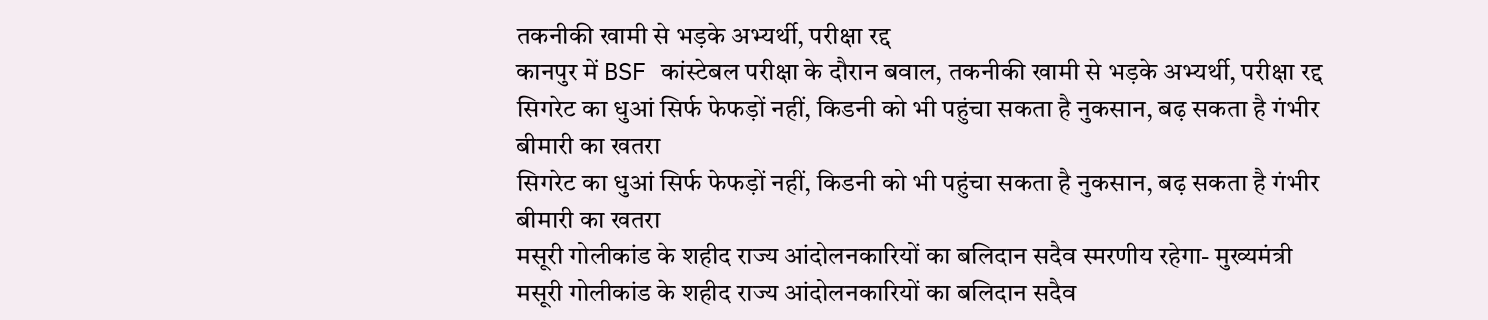तकनीकी खामी से भड़के अभ्यर्थी, परीक्षा रद्द
कानपुर में BSF कांस्टेबल परीक्षा के दौरान बवाल, तकनीकी खामी से भड़के अभ्यर्थी, परीक्षा रद्द
सिगरेट का धुआं सिर्फ फेफड़ों नहीं, किडनी को भी पहुंचा सकता है नुकसान, बढ़ सकता है गंभीर बीमारी का खतरा
सिगरेट का धुआं सिर्फ फेफड़ों नहीं, किडनी को भी पहुंचा सकता है नुकसान, बढ़ सकता है गंभीर बीमारी का खतरा
मसूरी गोलीकांड के शहीद राज्य आंदोलनकारियों का बलिदान सदैव स्मरणीय रहेगा- मुख्यमंत्री
मसूरी गोलीकांड के शहीद राज्य आंदोलनकारियों का बलिदान सदैव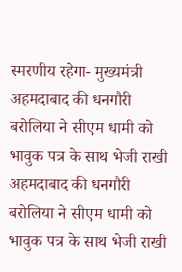स्मरणीय रहेगा- मुख्यमंत्री
अहमदाबाद की धनगौरी बरोलिया ने सीएम धामी को भावुक पत्र के साथ भेजी राखी
अहमदाबाद की धनगौरी बरोलिया ने सीएम धामी को भावुक पत्र के साथ भेजी राखी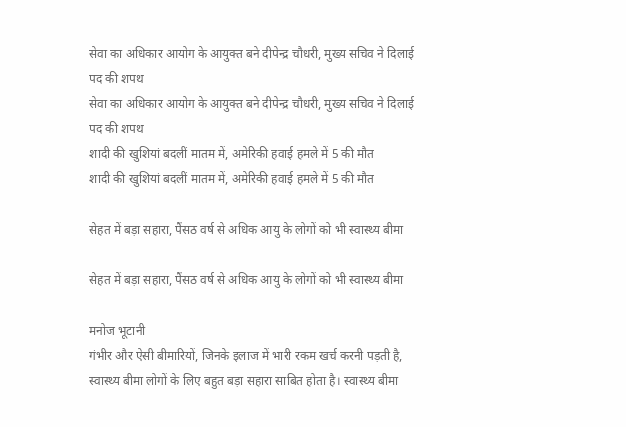सेवा का अधिकार आयोग के आयुक्त बने दीपेन्द्र चौधरी, मुख्य सचिव ने दिलाई पद की शपथ
सेवा का अधिकार आयोग के आयुक्त बने दीपेन्द्र चौधरी, मुख्य सचिव ने दिलाई पद की शपथ
शादी की खुशियां बदलीं मातम में, अमेरिकी हवाई हमले में 5 की मौत
शादी की खुशियां बदलीं मातम में, अमेरिकी हवाई हमले में 5 की मौत

सेहत में बड़ा सहारा, पैंसठ वर्ष से अधिक आयु के लोगों को भी स्वास्थ्य बीमा

सेहत में बड़ा सहारा, पैंसठ वर्ष से अधिक आयु के लोगों को भी स्वास्थ्य बीमा

मनोज भूटानी
गंभीर और ऐसी बीमारियों, जिनके इलाज में भारी रकम खर्च करनी पड़ती है, स्वास्थ्य बीमा लोगों के लिए बहुत बड़ा सहारा साबित होता है। स्वास्थ्य बीमा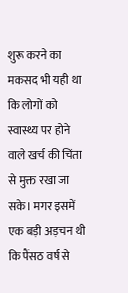शुरू करने का मकसद भी यही था कि लोगों को स्वास्थ्य पर होने वाले खर्च की चिंता से मुक्त रखा जा सके। मगर इसमें एक बड़ी अड़चन थी कि पैंसठ वर्ष से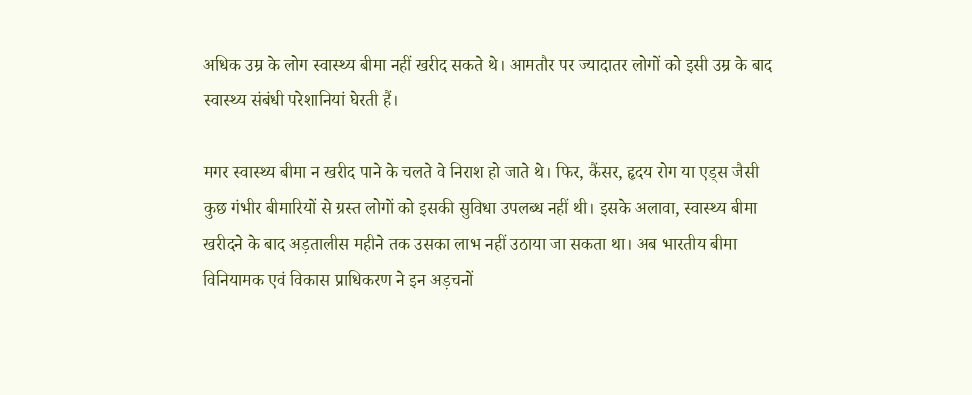अधिक उम्र के लोग स्वास्थ्य बीमा नहीं खरीद सकते थे। आमतौर पर ज्यादातर लोगों को इसी उम्र के बाद स्वास्थ्य संबंधी परेशानियां घेरती हैं।

मगर स्वास्थ्य बीमा न खरीद पाने के चलते वे निराश हो जाते थे। फिर, कैंसर, हृदय रोग या एड्स जैसी कुछ गंभीर बीमारियों से ग्रस्त लोगों को इसकी सुविधा उपलब्ध नहीं थी। इसके अलावा, स्वास्थ्य बीमा खरीदने के बाद अड़तालीस महीने तक उसका लाभ नहीं उठाया जा सकता था। अब भारतीय बीमा विनियामक एवं विकास प्राधिकरण ने इन अड़चनों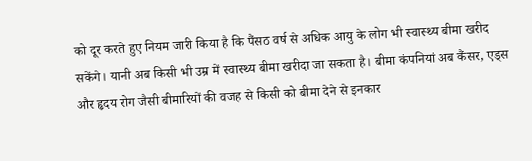को दूर करते हुए नियम जारी किया है कि पैंसठ वर्ष से अधिक आयु के लोग भी स्वास्थ्य बीमा खरीद सकेंगे। यानी अब किसी भी उम्र में स्वास्थ्य बीमा खरीदा जा सकता है। बीमा कंपनियां अब कैंसर, एड्स और हृदय रोग जैसी बीमारियों की वजह से किसी को बीमा देने से इनकार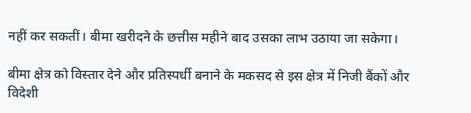नहीं कर सकतीं। बीमा खरीदने के छत्तीस महीने बाद उसका लाभ उठाया जा सकेगा।

बीमा क्षेत्र को विस्तार देने और प्रतिस्पर्धी बनाने के मकसद से इस क्षेत्र में निजी बैंकों और विदेशी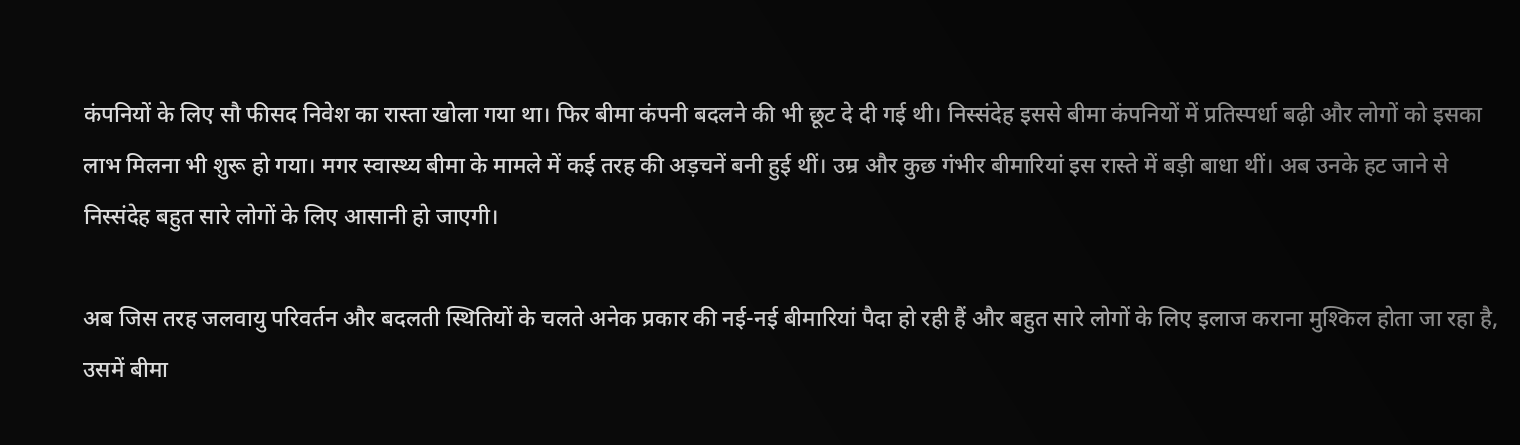कंपनियों के लिए सौ फीसद निवेश का रास्ता खोला गया था। फिर बीमा कंपनी बदलने की भी छूट दे दी गई थी। निस्संदेह इससे बीमा कंपनियों में प्रतिस्पर्धा बढ़ी और लोगों को इसका लाभ मिलना भी शुरू हो गया। मगर स्वास्थ्य बीमा के मामले में कई तरह की अड़चनें बनी हुई थीं। उम्र और कुछ गंभीर बीमारियां इस रास्ते में बड़ी बाधा थीं। अब उनके हट जाने से निस्संदेह बहुत सारे लोगों के लिए आसानी हो जाएगी।

अब जिस तरह जलवायु परिवर्तन और बदलती स्थितियों के चलते अनेक प्रकार की नई-नई बीमारियां पैदा हो रही हैं और बहुत सारे लोगों के लिए इलाज कराना मुश्किल होता जा रहा है, उसमें बीमा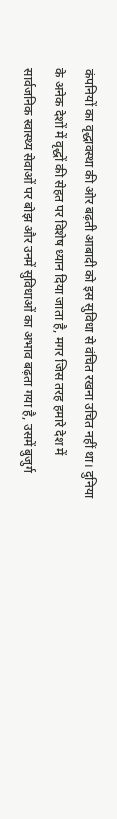कंपनियों का वृद्धावस्था की ओर बढ़ती आबादी को इस सुविधा से वंचित रखना उचित नहीं था। दुनिया के अनेक देशों में वृद्धों की सेहत पर विशेष ध्यान दिया जाता है, मगर जिस तरह हमारे देश में सार्वजनिक स्वास्थ्य सेवाओं पर बोझ और उनमें सुविधाओं का अभाव बढ़ता गया है, उसमें बुजुर्ग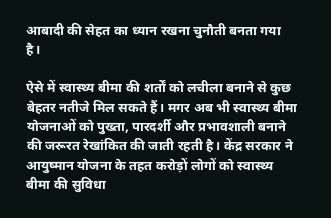आबादी की सेहत का ध्यान रखना चुनौती बनता गया है।

ऐसे में स्वास्थ्य बीमा की शर्तों को लचीला बनाने से कुछ बेहतर नतीजे मिल सकते हैं। मगर अब भी स्वास्थ्य बीमा योजनाओं को पुख्ता, पारदर्शी और प्रभावशाली बनाने की जरूरत रेखांकित की जाती रहती है। केंद्र सरकार ने आयुष्मान योजना के तहत करोड़ों लोगों को स्वास्थ्य बीमा की सुविधा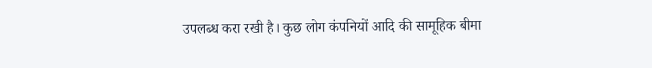उपलब्ध करा रखी है। कुछ लोग कंपनियों आदि की सामूहिक बीमा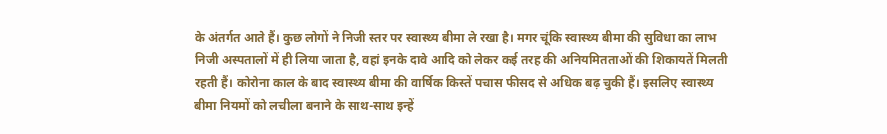के अंतर्गत आते हैं। कुछ लोगों ने निजी स्तर पर स्वास्थ्य बीमा ले रखा है। मगर चूंकि स्वास्थ्य बीमा की सुविधा का लाभ निजी अस्पतालों में ही लिया जाता है, वहां इनके दावे आदि को लेकर कई तरह की अनियमितताओं की शिकायतें मिलती रहती हैं। कोरोना काल के बाद स्वास्थ्य बीमा की वार्षिक किस्तें पचास फीसद से अधिक बढ़ चुकी हैं। इसलिए स्वास्थ्य बीमा नियमों को लचीला बनाने के साथ-साथ इन्हें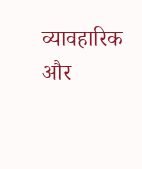व्यावहारिक और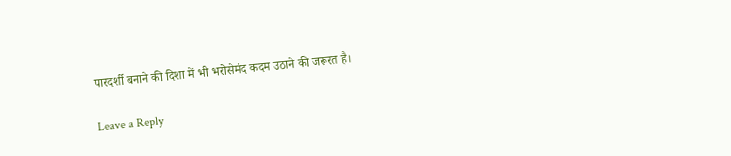पारदर्शी बनाने की दिशा में भी भरोसेमंद कदम उठाने की जरूरत है।

Leave a Reply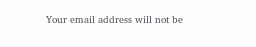Your email address will not be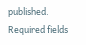published. Required fields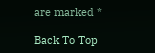are marked *

Back To Top